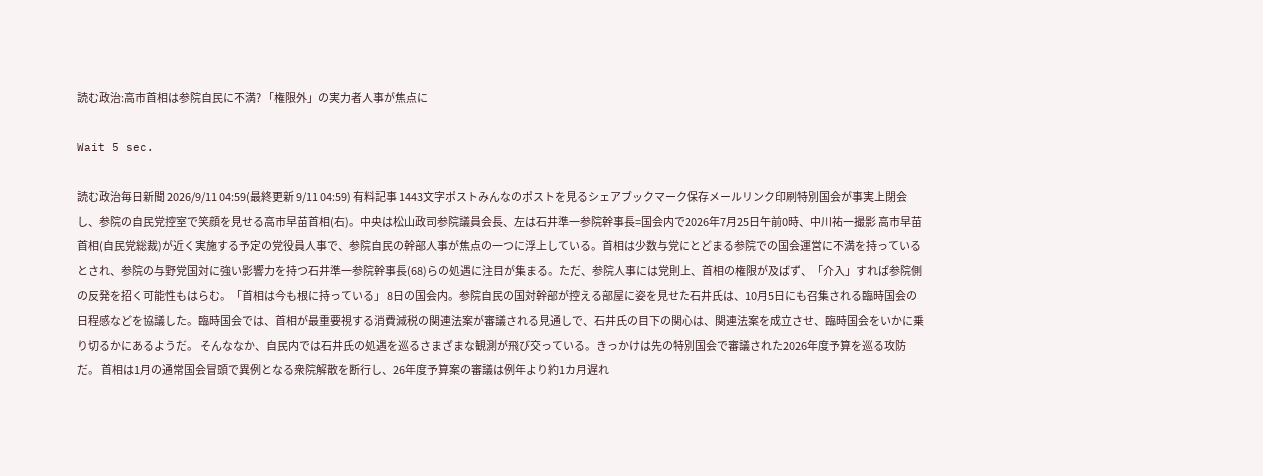読む政治:高市首相は参院自民に不満? 「権限外」の実力者人事が焦点に

Wait 5 sec.

読む政治毎日新聞 2026/9/11 04:59(最終更新 9/11 04:59) 有料記事 1443文字ポストみんなのポストを見るシェアブックマーク保存メールリンク印刷特別国会が事実上閉会し、参院の自民党控室で笑顔を見せる高市早苗首相(右)。中央は松山政司参院議員会長、左は石井準一参院幹事長=国会内で2026年7月25日午前0時、中川祐一撮影 高市早苗首相(自民党総裁)が近く実施する予定の党役員人事で、参院自民の幹部人事が焦点の一つに浮上している。首相は少数与党にとどまる参院での国会運営に不満を持っているとされ、参院の与野党国対に強い影響力を持つ石井準一参院幹事長(68)らの処遇に注目が集まる。ただ、参院人事には党則上、首相の権限が及ばず、「介入」すれば参院側の反発を招く可能性もはらむ。「首相は今も根に持っている」 8日の国会内。参院自民の国対幹部が控える部屋に姿を見せた石井氏は、10月5日にも召集される臨時国会の日程感などを協議した。臨時国会では、首相が最重要視する消費減税の関連法案が審議される見通しで、石井氏の目下の関心は、関連法案を成立させ、臨時国会をいかに乗り切るかにあるようだ。 そんななか、自民内では石井氏の処遇を巡るさまざまな観測が飛び交っている。きっかけは先の特別国会で審議された2026年度予算を巡る攻防だ。 首相は1月の通常国会冒頭で異例となる衆院解散を断行し、26年度予算案の審議は例年より約1カ月遅れ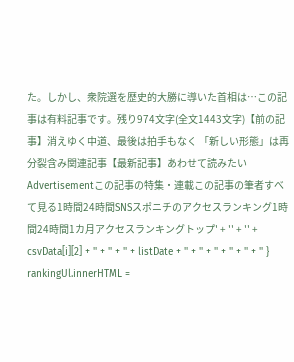た。しかし、衆院選を歴史的大勝に導いた首相は…この記事は有料記事です。残り974文字(全文1443文字)【前の記事】消えゆく中道、最後は拍手もなく 「新しい形態」は再分裂含み関連記事【最新記事】あわせて読みたいAdvertisementこの記事の特集・連載この記事の筆者すべて見る1時間24時間SNSスポニチのアクセスランキング1時間24時間1カ月アクセスランキングトップ' + '' + '' + csvData[i][2] + '' + '' + '' + listDate + '' + '' + '' + '' + '' + '' } rankingUl.innerHTML =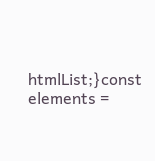htmlList;}const elements =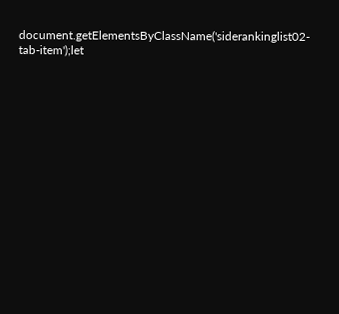document.getElementsByClassName('siderankinglist02-tab-item');let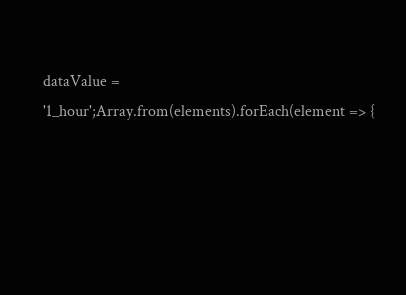dataValue = '1_hour';Array.from(elements).forEach(element => {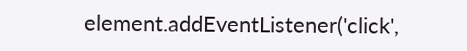element.addEventListener('click',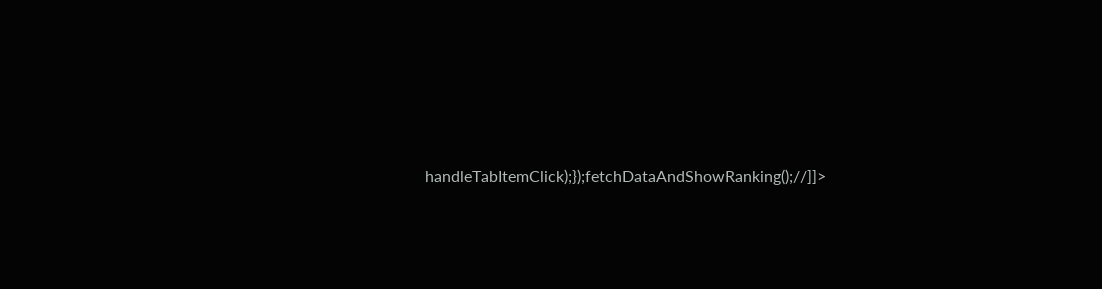handleTabItemClick);});fetchDataAndShowRanking();//]]>